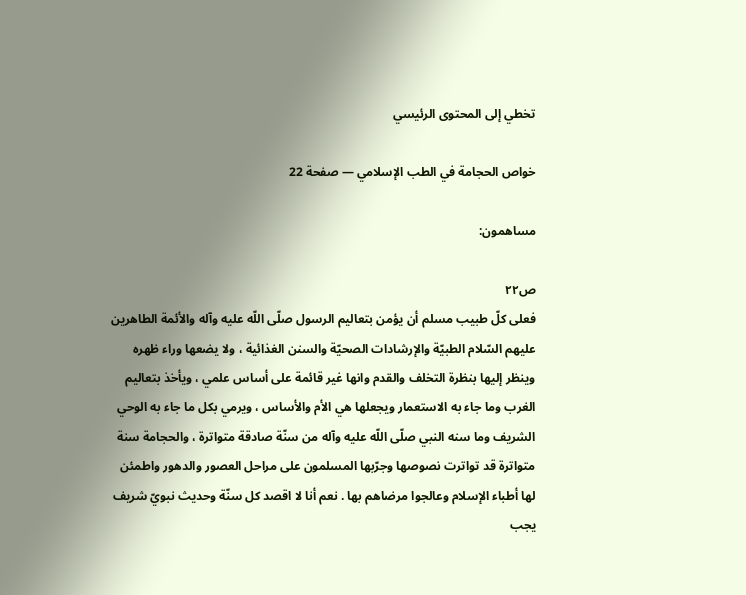تخطي إلى المحتوى الرئيسي

خواص الحجامة في الطب الإسلامي — صفحة 22

مساهمون:

ص٢٢
فعلى كلّ طبيب مسلم أن يؤمن بتعاليم الرسول صلّى اللّه عليه وآله والأئمة الطاهرين عليهم السّلام الطبيّة والإرشادات الصحيّة والسنن الغذائية ، ولا يضعها وراء ظهره وينظر إليها بنظرة التخلف والقدم وانها غير قائمة على أساس علمي ، ويأخذ بتعاليم الغرب وما جاء به الاستعمار ويجعلها هي الأم والأساس ، ويرمي بكل ما جاء به الوحي الشريف وما سنه النبي صلّى اللّه عليه وآله من سنّة صادقة متواترة ، والحجامة سنة متواترة قد تواترت نصوصها وجرّبها المسلمون على مراحل العصور والدهور واطمئن لها أطباء الإسلام وعالجوا مرضاهم بها . نعم أنا لا اقصد كل سنّة وحديث نبويّ شريف يجب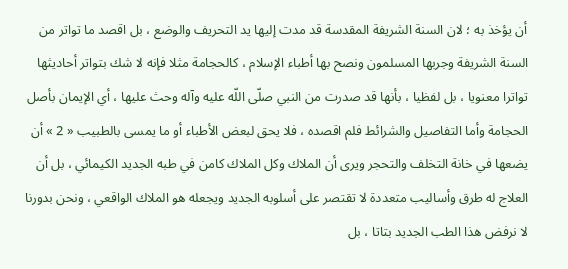أن يؤخذ به ؛ لان السنة الشريفة المقدسة قد مدت إليها يد التحريف والوضع ، بل اقصد ما تواتر من السنة الشريفة وجربها المسلمون ونصح بها أطباء الإسلام ، كالحجامة مثلا فإنه لا شك بتواتر أحاديثها تواترا معنويا ، بل لفظيا ، بأنها قد صدرت من النبي صلّى اللّه عليه وآله وحث عليها ، أي الإيمان بأصل الحجامة وأما التفاصيل والشرائط فلم اقصده ، فلا يحق لبعض الأطباء أو ما يمسى بالطبيب « 2 » أن يضعها في خانة التخلف والتحجر ويرى أن الملاك وكل الملاك كامن في طبه الجديد الكيمائي ، بل أن العلاج له طرق وأساليب متعددة لا تقتصر على أسلوبه الجديد ويجعله هو الملاك الواقعي ، ونحن بدورنا لا نرفض هذا الطب الجديد بتاتا ، بل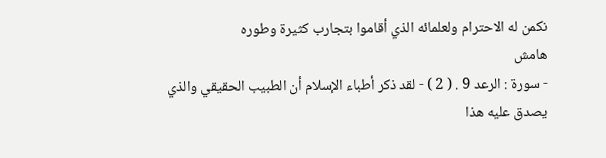نكمن له الاحترام ولعلمائه الذي أقاموا بتجارب كثيرة وطوره
هامش
- سورة : الرعد 9 . ( 2 ) - لقد ذكر أطباء الإسلام أن الطبيب الحقيقي والذي يصدق عليه هذا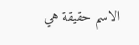الاسم حقيقة هي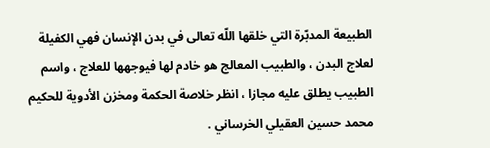الطبيعة المدبّرة التي خلقها اللّه تعالى في بدن الإنسان فهي الكفيلة لعلاج البدن ، والطبيب المعالج هو خادم لها فيوجهها للعلاج ، واسم الطبيب يطلق عليه مجازا ، انظر خلاصة الحكمة ومخزن الأدوية للحكيم محمد حسين العقيلي الخرساني .